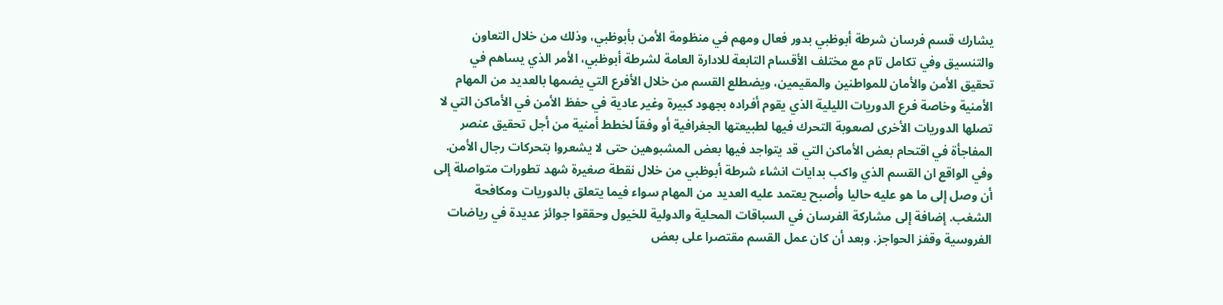يشارك قسم فرسان شرطة أبوظبي بدور فعال ومهم في منظومة الأمن بأبوظبي، وذلك من خلال التعاون والتنسيق وفي تكامل تام مع مختلف الأقسام التابعة للادارة العامة لشرطة أبوظبي، الأمر الذي يساهم في تحقيق الأمن والأمان للمواطنين والمقيمين، ويضطلع القسم من خلال الأفرع التي يضمها بالعديد من المهام الأمنية وخاصة فرع الدوريات الليلية الذي يقوم أفراده بجهود كبيرة وغير عادية في حفظ الأمن في الأماكن التي لا تصلها الدوريات الأخرى لصعوبة التحرك فيها لطبيعتها الجغرافية أو وفقاً لخطط أمنية من أجل تحقيق عنصر المفاجأة في اقتحام بعض الأماكن التي قد يتواجد فيها بعض المشبوهين حتى لا يشعروا بتحركات رجال الأمن. وفي الواقع ان القسم الذي واكب بدايات انشاء شرطة أبوظبي من خلال نقطة صغيرة شهد تطورات متواصلة إلى أن وصل إلى ما هو عليه حاليا وأصبح يعتمد عليه العديد من المهام سواء فيما يتعلق بالدوريات ومكافحة الشغب. إضافة إلى مشاركة الفرسان في السباقات المحلية والدولية للخيول وحققوا جوائز عديدة في رياضات الفروسية وقفز الحواجز. وبعد أن كان عمل القسم مقتصرا على بعض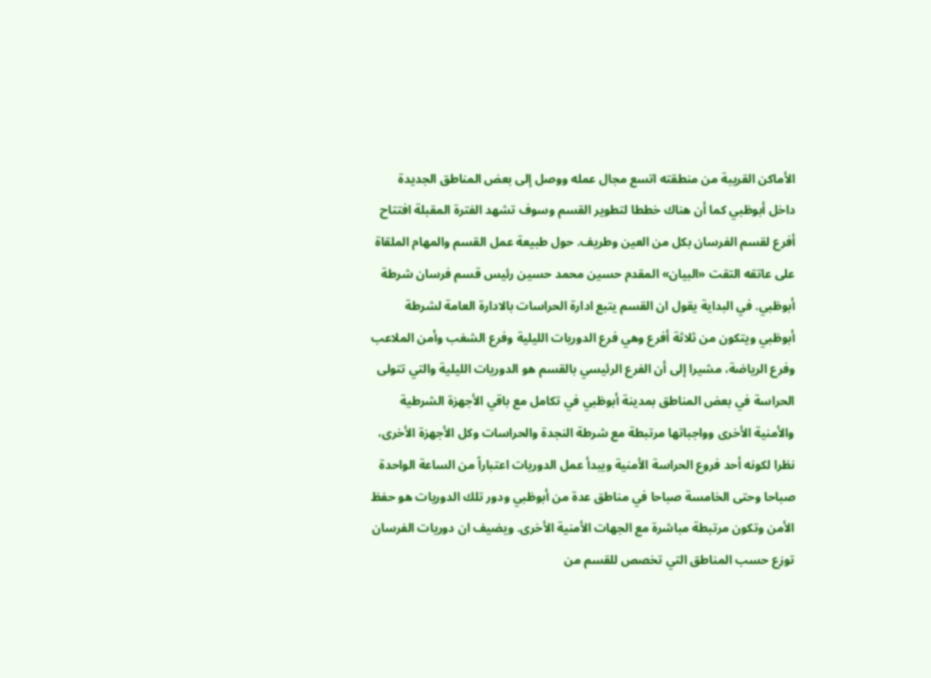الأماكن القريبة من منطقته اتسع مجال عمله ووصل إلى بعض المناطق الجديدة داخل أبوظبي كما أن هناك خططا لتطوير القسم وسوف تشهد الفترة المقبلة افتتاح أفرع لقسم الفرسان بكل من العين وطريف. حول طبيعة عمل القسم والمهام الملقاة على عاتقه التقت «البيان» المقدم حسين محمد حسين رئيس قسم فرسان شرطة أبوظبي. في البداية يقول ان القسم يتبع ادارة الحراسات بالادارة العامة لشرطة أبوظبي ويتكون من ثلاثة أفرع وهي فرع الدوريات الليلية وفرع الشغب وأمن الملاعب وفرع الرياضة، مشيرا إلى أن الفرع الرئيسي بالقسم هو الدوريات الليلية والتي تتولى الحراسة في بعض المناطق بمدينة أبوظبي في تكامل مع باقي الأجهزة الشرطية والأمنية الأخرى وواجباتها مرتبطة مع شرطة النجدة والحراسات وكل الأجهزة الأخرى، نظرا لكونه أحد فروع الحراسة الأمنية ويبدأ عمل الدوريات اعتباراً من الساعة الواحدة صباحا وحتى الخامسة صباحا في مناطق عدة من أبوظبي ودور تلك الدوريات هو حفظ الأمن وتكون مرتبطة مباشرة مع الجهات الأمنية الأخرى. ويضيف ان دوريات الفرسان توزع حسب المناطق التي تخصص للقسم من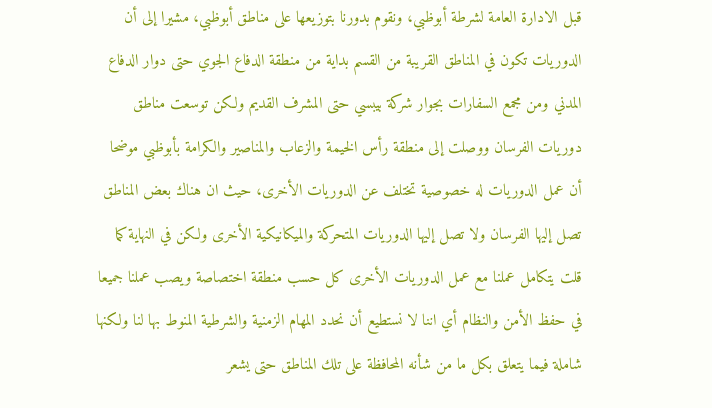قبل الادارة العامة لشرطة أبوظبي، ونقوم بدورنا بتوزيعها على مناطق أبوظبي، مشيرا إلى أن الدوريات تكون في المناطق القريبة من القسم بداية من منطقة الدفاع الجوي حتى دوار الدفاع المدني ومن مجمع السفارات بجوار شركة بيبسي حتى المشرف القديم ولكن توسعت مناطق دوريات الفرسان ووصلت إلى منطقة رأس الخيمة والزعاب والمناصير والكرامة بأبوظبي موضحا أن عمل الدوريات له خصوصية تختلف عن الدوريات الأخرى، حيث ان هناك بعض المناطق تصل إليها الفرسان ولا تصل إليها الدوريات المتحركة والميكانيكية الأخرى ولكن في النهاية كما قلت يتكامل عملنا مع عمل الدوريات الأخرى كل حسب منطقة اختصاصة ويصب عملنا جميعا في حفظ الأمن والنظام أي اننا لا نستطيع أن نحدد المهام الزمنية والشرطية المنوط بها لنا ولكنها شاملة فيما يتعلق بكل ما من شأنه المحافظة على تلك المناطق حتى يشعر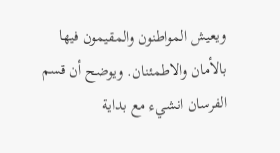ويعيش المواطنون والمقيمون فيها بالأمان والاطمئنان. ويوضح أن قسم الفرسان انشيء مع بداية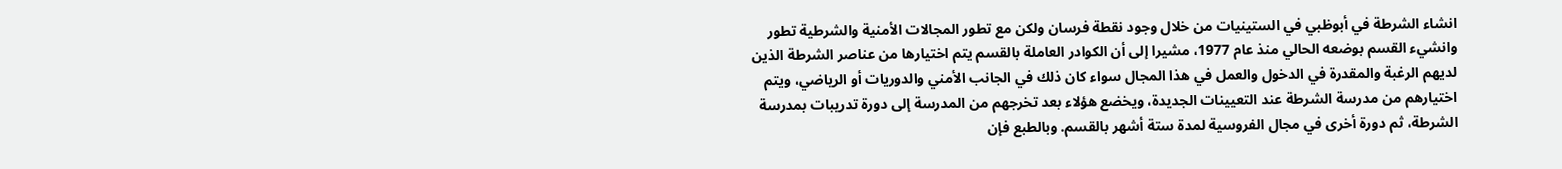انشاء الشرطة في أبوظبي في الستينيات من خلال وجود نقطة فرسان ولكن مع تطور المجالات الأمنية والشرطية تطور وانشيء القسم بوضعه الحالي منذ عام 1977، مشيرا إلى أن الكوادر العاملة بالقسم يتم اختيارها من عناصر الشرطة الذين لديهم الرغبة والمقدرة في الدخول والعمل في هذا المجال سواء كان ذلك في الجانب الأمني والدوريات أو الرياضي، ويتم اختيارهم من مدرسة الشرطة عند التعيينات الجديدة، ويخضع هؤلاء بعد تخرجهم من المدرسة إلى دورة تدريبات بمدرسة الشرطة، ثم دورة أخرى في مجال الفروسية لمدة ستة أشهر بالقسم. وبالطبع فإن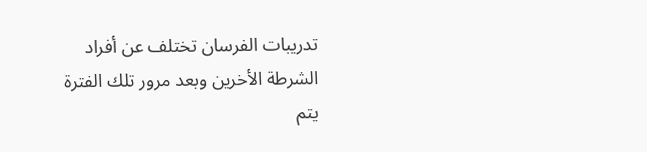تدريبات الفرسان تختلف عن أفراد الشرطة الأخرين وبعد مرور تلك الفترة يتم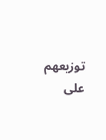توزيعهم على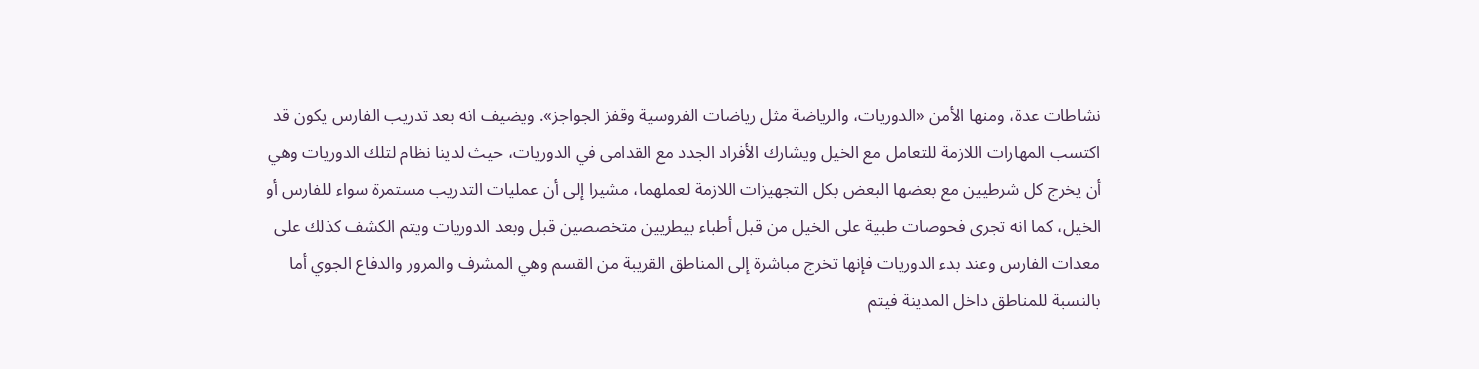نشاطات عدة، ومنها الأمن «الدوريات، والرياضة مثل رياضات الفروسية وقفز الجواجز». ويضيف انه بعد تدريب الفارس يكون قد اكتسب المهارات اللازمة للتعامل مع الخيل ويشارك الأفراد الجدد مع القدامى في الدوريات، حيث لدينا نظام لتلك الدوريات وهي أن يخرج كل شرطيين مع بعضها البعض بكل التجهيزات اللازمة لعملهما، مشيرا إلى أن عمليات التدريب مستمرة سواء للفارس أو الخيل، كما انه تجرى فحوصات طبية على الخيل من قبل أطباء بيطريين متخصصين قبل وبعد الدوريات ويتم الكشف كذلك على معدات الفارس وعند بدء الدوريات فإنها تخرج مباشرة إلى المناطق القريبة من القسم وهي المشرف والمرور والدفاع الجوي أما بالنسبة للمناطق داخل المدينة فيتم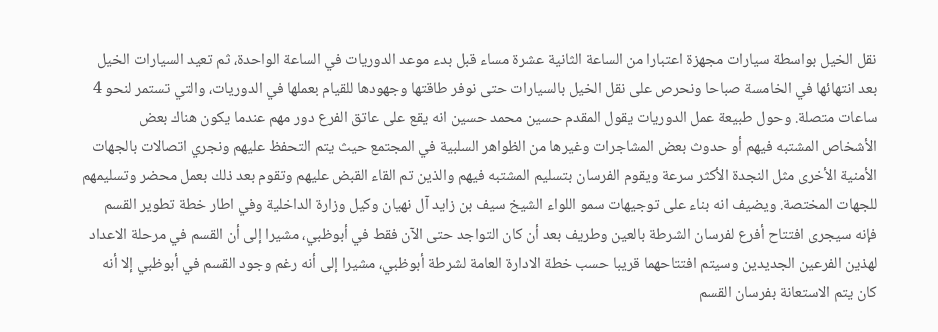نقل الخيل بواسطة سيارات مجهزة اعتبارا من الساعة الثانية عشرة مساء قبل بدء موعد الدوريات في الساعة الواحدة، ثم تعيد السيارات الخيل بعد انتهائها في الخامسة صباحا ونحرص على نقل الخيل بالسيارات حتى نوفر طاقتها وجهودها للقيام بعملها في الدوريات، والتي تستمر لنحو 4 ساعات متصلة. وحول طبيعة عمل الدوريات يقول المقدم حسين محمد حسين انه يقع على عاتق الفرع دور مهم عندما يكون هناك بعض الأشخاص المشتبه فيهم أو حدوث بعض المشاجرات وغيرها من الظواهر السلبية في المجتمع حيث يتم التحفظ عليهم ونجري اتصالات بالجهات الأمنية الأخرى مثل النجدة الأكثر سرعة ويقوم الفرسان بتسليم المشتبه فيهم والذين تم القاء القبض عليهم وتقوم بعد ذلك بعمل محضر وتسليمهم للجهات المختصة. ويضيف انه بناء على توجيهات سمو اللواء الشيخ سيف بن زايد آل نهيان وكيل وزارة الداخلية وفي اطار خطة تطوير القسم فإنه سيجرى افتتاح أفرع لفرسان الشرطة بالعين وطريف بعد أن كان التواجد حتى الآن فقط في أبوظبي، مشيرا إلى أن القسم في مرحلة الاعداد لهذين الفرعين الجديدين وسيتم افتتاحهما قريبا حسب خطة الادارة العامة لشرطة أبوظبي، مشيرا إلى أنه رغم وجود القسم في أبوظبي إلا أنه كان يتم الاستعانة بفرسان القسم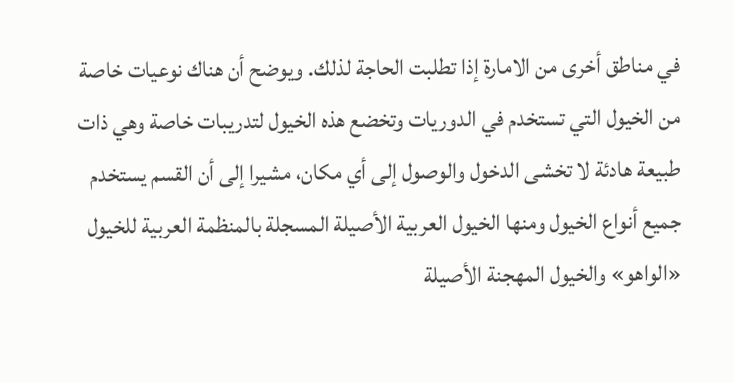في مناطق أخرى من الامارة إذا تطلبت الحاجة لذلك. ويوضح أن هناك نوعيات خاصة من الخيول التي تستخدم في الدوريات وتخضع هذه الخيول لتدريبات خاصة وهي ذات طبيعة هادئة لا تخشى الدخول والوصول إلى أي مكان، مشيرا إلى أن القسم يستخدم جميع أنواع الخيول ومنها الخيول العربية الأصيلة المسجلة بالمنظمة العربية للخيول «الواهو» والخيول المهجنة الأصيلة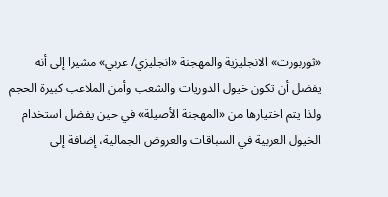«ثوربورت» الانجليزية والمهجنة «انجليزي/ عربي» مشيرا إلى أنه يفضل أن تكون خيول الدوريات والشعب وأمن الملاعب كبيرة الحجم ولذا يتم اختيارها من «المهجنة الأصيلة» في حين يفضل استخدام الخيول العربية في السباقات والعروض الجمالية، إضافة إلى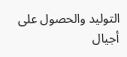التوليد والحصول على أجيال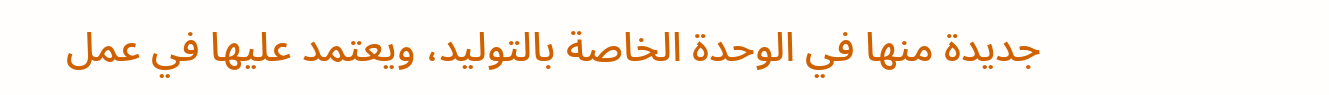جديدة منها في الوحدة الخاصة بالتوليد، ويعتمد عليها في عمل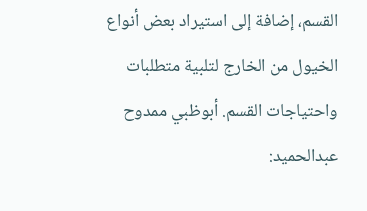القسم، إضافة إلى استيراد بعض أنواع الخيول من الخارج لتلبية متطلبات واحتياجات القسم. أبوظبي ممدوح عبدالحميد: